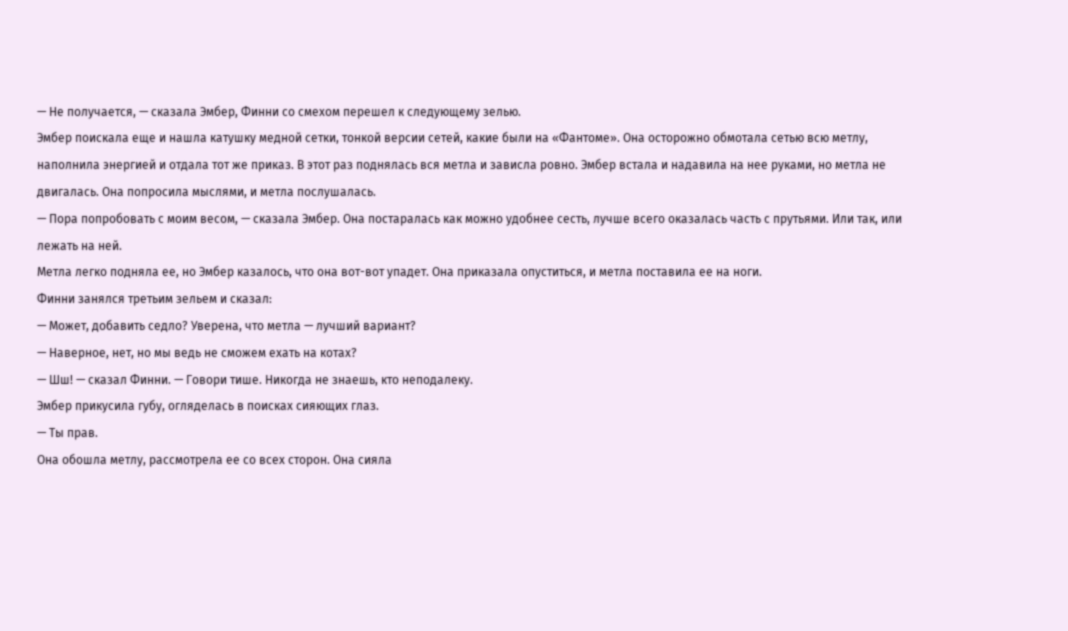— Не получается, — сказала Эмбер, Финни со смехом перешел к следующему зелью.
Эмбер поискала еще и нашла катушку медной сетки, тонкой версии сетей, какие были на «Фантоме». Она осторожно обмотала сетью всю метлу, наполнила энергией и отдала тот же приказ. В этот раз поднялась вся метла и зависла ровно. Эмбер встала и надавила на нее руками, но метла не двигалась. Она попросила мыслями, и метла послушалась.
— Пора попробовать с моим весом, — сказала Эмбер. Она постаралась как можно удобнее сесть, лучше всего оказалась часть с прутьями. Или так, или лежать на ней.
Метла легко подняла ее, но Эмбер казалось, что она вот-вот упадет. Она приказала опуститься, и метла поставила ее на ноги.
Финни занялся третьим зельем и сказал:
— Может, добавить седло? Уверена, что метла — лучший вариант?
— Наверное, нет, но мы ведь не сможем ехать на котах?
— Шш! — сказал Финни. — Говори тише. Никогда не знаешь, кто неподалеку.
Эмбер прикусила губу, огляделась в поисках сияющих глаз.
— Ты прав.
Она обошла метлу, рассмотрела ее со всех сторон. Она сияла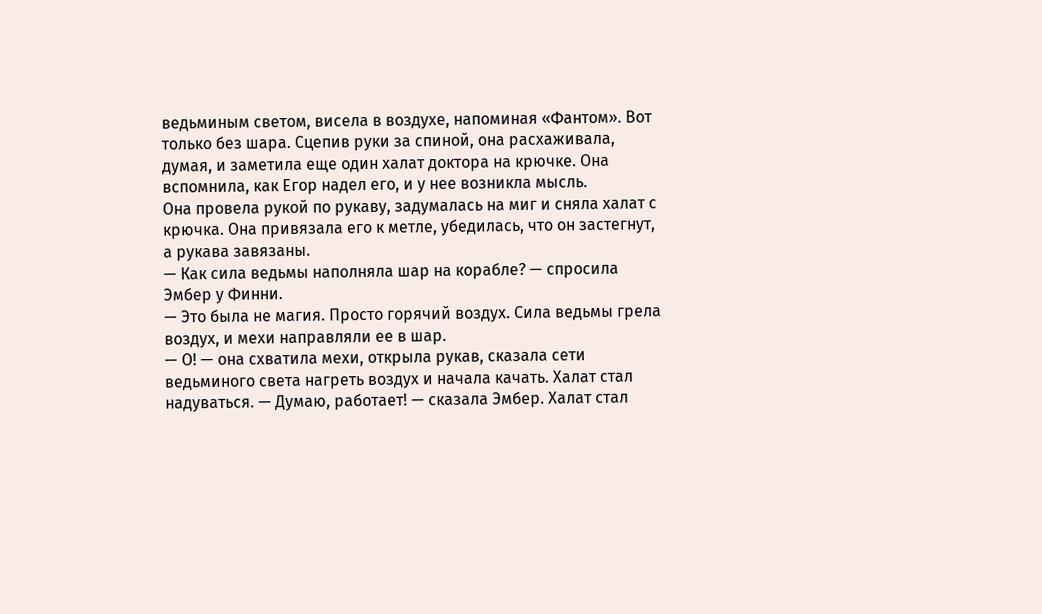ведьминым светом, висела в воздухе, напоминая «Фантом». Вот только без шара. Сцепив руки за спиной, она расхаживала, думая, и заметила еще один халат доктора на крючке. Она вспомнила, как Егор надел его, и у нее возникла мысль.
Она провела рукой по рукаву, задумалась на миг и сняла халат с крючка. Она привязала его к метле, убедилась, что он застегнут, а рукава завязаны.
— Как сила ведьмы наполняла шар на корабле? — спросила Эмбер у Финни.
— Это была не магия. Просто горячий воздух. Сила ведьмы грела воздух, и мехи направляли ее в шар.
— О! — она схватила мехи, открыла рукав, сказала сети ведьминого света нагреть воздух и начала качать. Халат стал надуваться. — Думаю, работает! — сказала Эмбер. Халат стал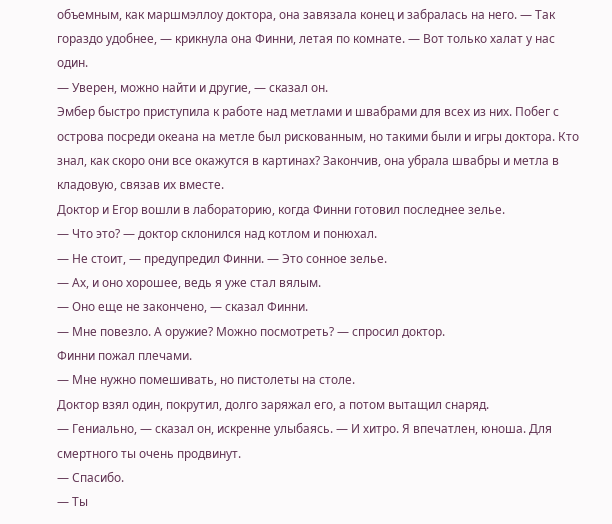объемным, как маршмэллоу доктора, она завязала конец и забралась на него. — Так гораздо удобнее, — крикнула она Финни, летая по комнате. — Вот только халат у нас один.
— Уверен, можно найти и другие, — сказал он.
Эмбер быстро приступила к работе над метлами и швабрами для всех из них. Побег с острова посреди океана на метле был рискованным, но такими были и игры доктора. Кто знал, как скоро они все окажутся в картинах? Закончив, она убрала швабры и метла в кладовую, связав их вместе.
Доктор и Егор вошли в лабораторию, когда Финни готовил последнее зелье.
— Что это? — доктор склонился над котлом и понюхал.
— Не стоит, — предупредил Финни. — Это сонное зелье.
— Ах, и оно хорошее, ведь я уже стал вялым.
— Оно еще не закончено, — сказал Финни.
— Мне повезло. А оружие? Можно посмотреть? — спросил доктор.
Финни пожал плечами.
— Мне нужно помешивать, но пистолеты на столе.
Доктор взял один, покрутил, долго заряжал его, а потом вытащил снаряд.
— Гениально, — сказал он, искренне улыбаясь. — И хитро. Я впечатлен, юноша. Для смертного ты очень продвинут.
— Спасибо.
— Ты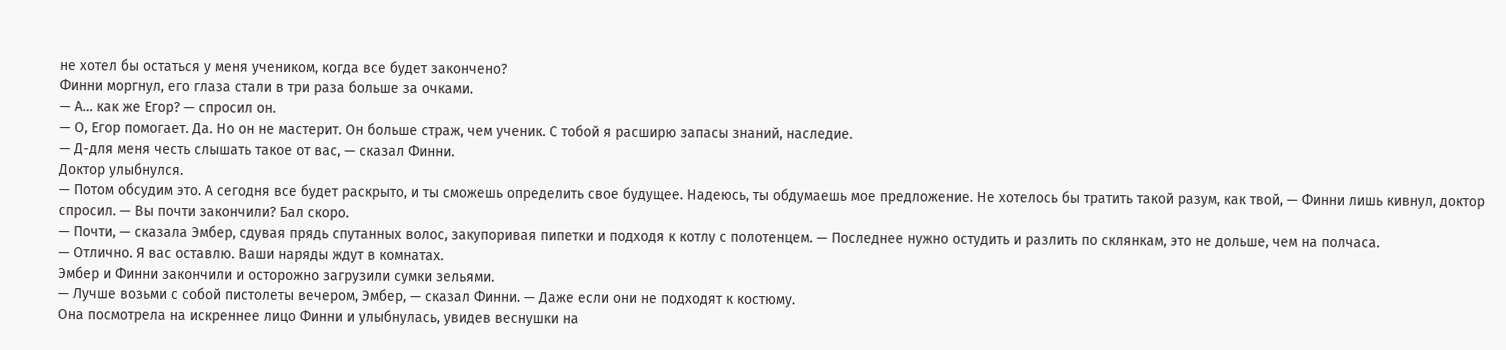не хотел бы остаться у меня учеником, когда все будет закончено?
Финни моргнул, его глаза стали в три раза больше за очками.
— А… как же Егор? — спросил он.
— О, Егор помогает. Да. Но он не мастерит. Он больше страж, чем ученик. С тобой я расширю запасы знаний, наследие.
— Д-для меня честь слышать такое от вас, — сказал Финни.
Доктор улыбнулся.
— Потом обсудим это. А сегодня все будет раскрыто, и ты сможешь определить свое будущее. Надеюсь, ты обдумаешь мое предложение. Не хотелось бы тратить такой разум, как твой, — Финни лишь кивнул, доктор спросил. — Вы почти закончили? Бал скоро.
— Почти, — сказала Эмбер, сдувая прядь спутанных волос, закупоривая пипетки и подходя к котлу с полотенцем. — Последнее нужно остудить и разлить по склянкам, это не дольше, чем на полчаса.
— Отлично. Я вас оставлю. Ваши наряды ждут в комнатах.
Эмбер и Финни закончили и осторожно загрузили сумки зельями.
— Лучше возьми с собой пистолеты вечером, Эмбер, — сказал Финни. — Даже если они не подходят к костюму.
Она посмотрела на искреннее лицо Финни и улыбнулась, увидев веснушки на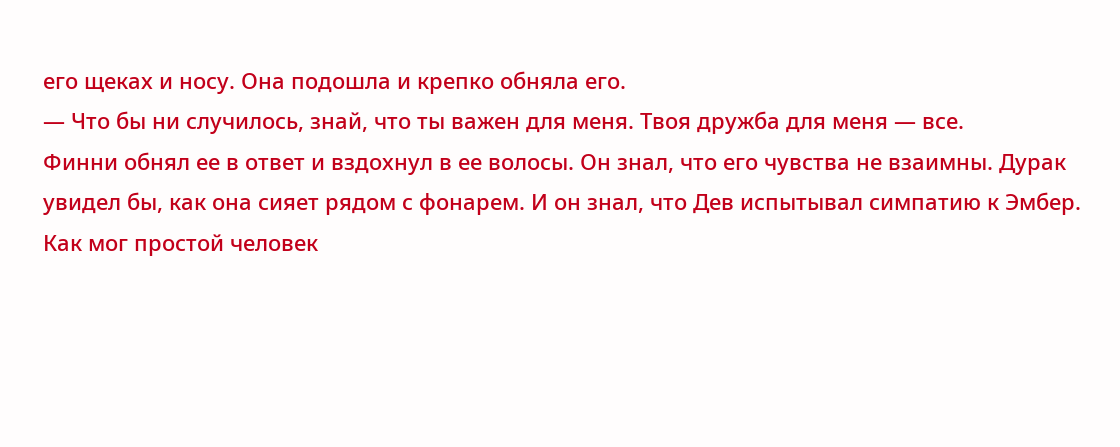его щеках и носу. Она подошла и крепко обняла его.
— Что бы ни случилось, знай, что ты важен для меня. Твоя дружба для меня — все.
Финни обнял ее в ответ и вздохнул в ее волосы. Он знал, что его чувства не взаимны. Дурак увидел бы, как она сияет рядом с фонарем. И он знал, что Дев испытывал симпатию к Эмбер. Как мог простой человек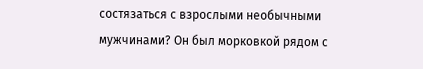состязаться с взрослыми необычными мужчинами? Он был морковкой рядом с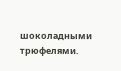шоколадными трюфелями.